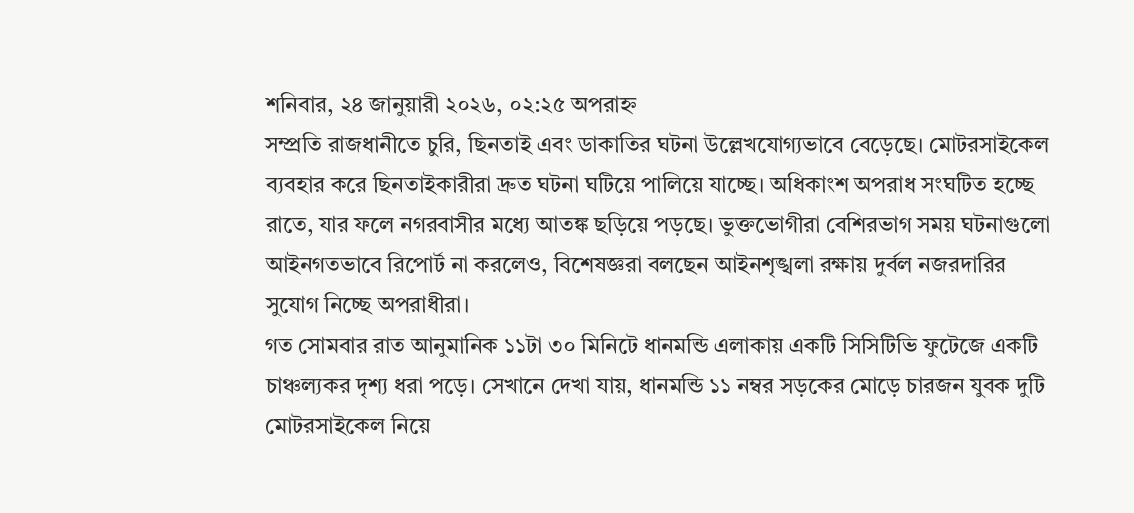শনিবার, ২৪ জানুয়ারী ২০২৬, ০২:২৫ অপরাহ্ন
সম্প্রতি রাজধানীতে চুরি, ছিনতাই এবং ডাকাতির ঘটনা উল্লেখযোগ্যভাবে বেড়েছে। মোটরসাইকেল ব্যবহার করে ছিনতাইকারীরা দ্রুত ঘটনা ঘটিয়ে পালিয়ে যাচ্ছে। অধিকাংশ অপরাধ সংঘটিত হচ্ছে রাতে, যার ফলে নগরবাসীর মধ্যে আতঙ্ক ছড়িয়ে পড়ছে। ভুক্তভোগীরা বেশিরভাগ সময় ঘটনাগুলো আইনগতভাবে রিপোর্ট না করলেও, বিশেষজ্ঞরা বলছেন আইনশৃঙ্খলা রক্ষায় দুর্বল নজরদারির সুযোগ নিচ্ছে অপরাধীরা।
গত সোমবার রাত আনুমানিক ১১টা ৩০ মিনিটে ধানমন্ডি এলাকায় একটি সিসিটিভি ফুটেজে একটি চাঞ্চল্যকর দৃশ্য ধরা পড়ে। সেখানে দেখা যায়, ধানমন্ডি ১১ নম্বর সড়কের মোড়ে চারজন যুবক দুটি মোটরসাইকেল নিয়ে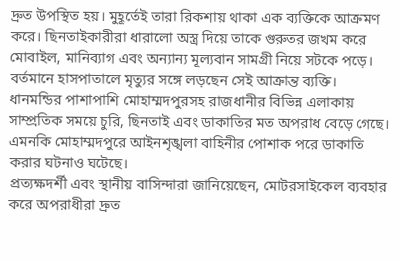দ্রুত উপস্থিত হয়। মুহূর্তেই তারা রিকশায় থাকা এক ব্যক্তিকে আক্রমণ করে। ছিনতাইকারীরা ধারালো অস্ত্র দিয়ে তাকে গুরুতর জখম করে মোবাইল, মানিব্যাগ এবং অন্যান্য মূল্যবান সামগ্রী নিয়ে সটকে পড়ে।
বর্তমানে হাসপাতালে মৃত্যুর সঙ্গে লড়ছেন সেই আক্রান্ত ব্যক্তি।
ধানমন্ডির পাশাপাশি মোহাম্মদপুরসহ রাজধানীর বিভিন্ন এলাকায় সাম্প্রতিক সময়ে চুরি, ছিনতাই এবং ডাকাতির মত অপরাধ বেড়ে গেছে। এমনকি মোহাম্মদপুরে আইনশৃঙ্খলা বাহিনীর পোশাক পরে ডাকাতি করার ঘটনাও ঘটেছে।
প্রত্যক্ষদর্শী এবং স্থানীয় বাসিন্দারা জানিয়েছেন, মোটরসাইকেল ব্যবহার করে অপরাধীরা দ্রুত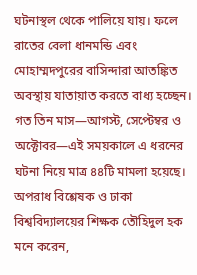ঘটনাস্থল থেকে পালিয়ে যায়। ফলে রাতের বেলা ধানমন্ডি এবং মোহাম্মদপুরের বাসিন্দারা আতঙ্কিত অবস্থায় যাতায়াত করতে বাধ্য হচ্ছেন।
গত তিন মাস—আগস্ট, সেপ্টেম্বর ও অক্টোবর—এই সময়কালে এ ধরনের ঘটনা নিয়ে মাত্র ৪৪টি মামলা হয়েছে।
অপরাধ বিশ্লেষক ও ঢাকা বিশ্ববিদ্যালয়ের শিক্ষক তৌহিদুল হক মনে করেন,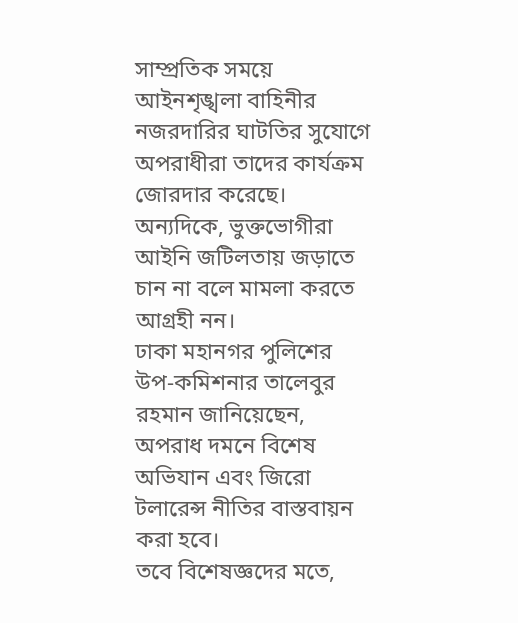সাম্প্রতিক সময়ে আইনশৃঙ্খলা বাহিনীর নজরদারির ঘাটতির সুযোগে অপরাধীরা তাদের কার্যক্রম জোরদার করেছে। অন্যদিকে, ভুক্তভোগীরা আইনি জটিলতায় জড়াতে চান না বলে মামলা করতে আগ্রহী নন।
ঢাকা মহানগর পুলিশের উপ-কমিশনার তালেবুর রহমান জানিয়েছেন, অপরাধ দমনে বিশেষ অভিযান এবং জিরো টলারেন্স নীতির বাস্তবায়ন করা হবে।
তবে বিশেষজ্ঞদের মতে,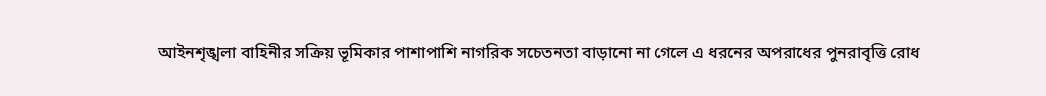আইনশৃঙ্খলা বাহিনীর সক্রিয় ভূমিকার পাশাপাশি নাগরিক সচেতনতা বাড়ানো না গেলে এ ধরনের অপরাধের পুনরাবৃত্তি রোধ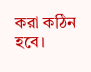করা কঠিন হবে।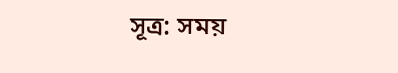সূত্র: সময়